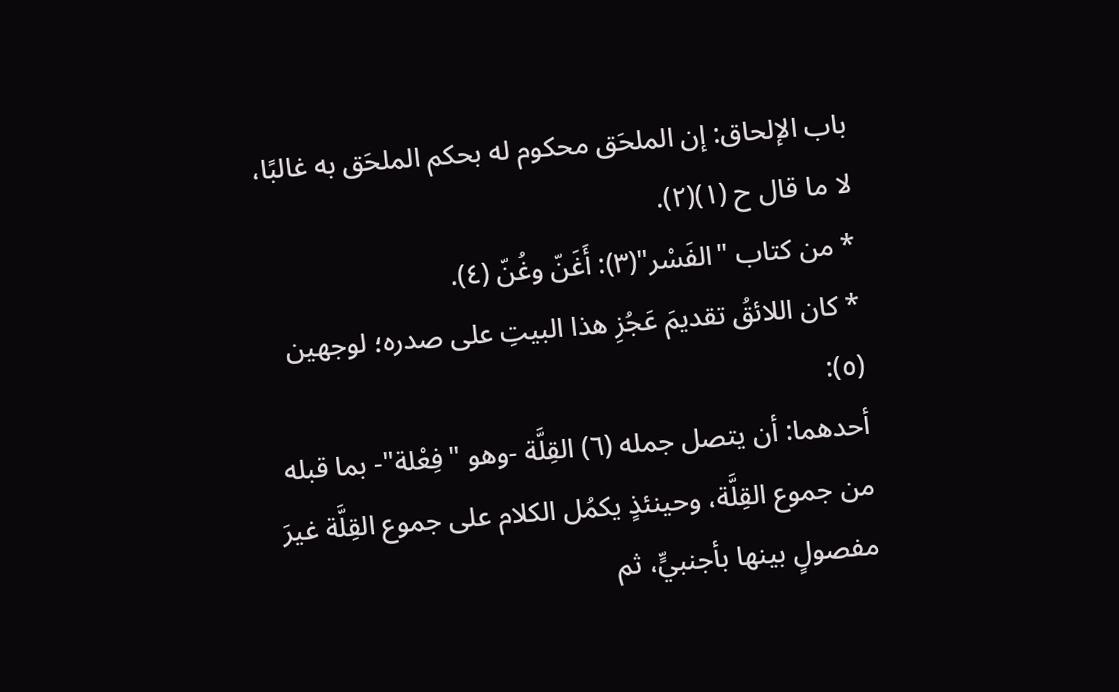باب الإلحاق: إن الملحَق محكوم له بحكم الملحَق به غالبًا، لا ما قال ح (١)(٢).
* من كتاب "الفَسْر"(٣): أَغَنّ وغُنّ (٤).
* كان اللائقُ تقديمَ عَجُزِ هذا البيتِ على صدره؛ لوجهين (٥):
أحدهما: أن يتصل جمله (٦) القِلَّة -وهو "فِعْلة"- بما قبله من جموع القِلَّة، وحينئذٍ يكمُل الكلام على جموع القِلَّة غيرَ مفصولٍ بينها بأجنبيٍّ، ثم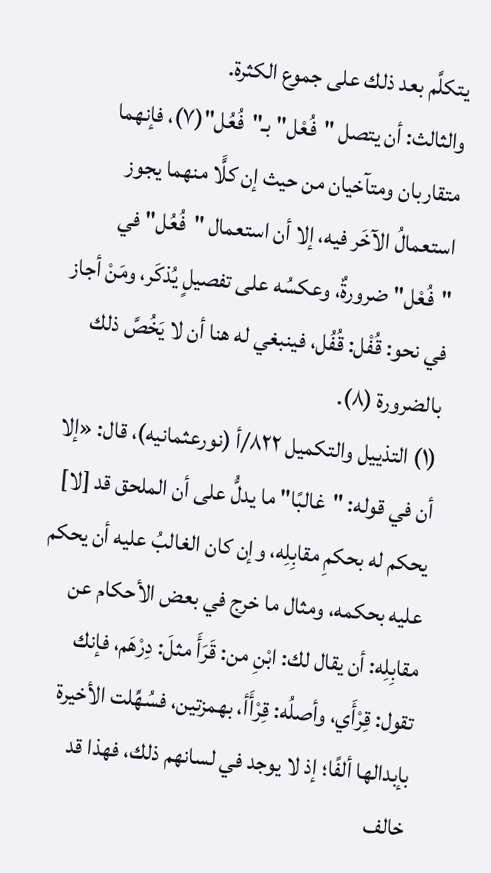يتكلَّم بعد ذلك على جموع الكثرة.
والثالث: أن يتصل "فُعْل" بـ"فُعُل"(٧)، فإنهما متقاربان ومتآخيان من حيث إن كلًّا منهما يجوز استعمالُ الآخَر فيه، إلا أن استعمال "فُعُل" في "فُعْل" ضرورةٌ، وعكسُه على تفصيلٍ يُذكَر، ومَنْ أجاز في نحو: قُفْل: قُفُل، فينبغي له هنا أن لا يَخُصَّ ذلك بالضرورة (٨).
(١) التذييل والتكميل ٨٢٢/أ (نورعثمانيه)، قال: «إلا أن في قوله: "غالبًا" ما يدلُّ على أن الملحق قد [لا] يحكم له بحكمِ مقابِلِه، وإن كان الغالبُ عليه أن يحكم عليه بحكمه، ومثال ما خرج في بعض الأحكام عن مقابِلِه: أن يقال لك: ابْنِ من: قَرَأَ مثلَ: دِرْهَم، فإنك تقول: قِرْأَي، وأصلُه: قِرْأَأ، بهمزتين، فسُهِّلت الأخيرة بإبدالها ألفًا؛ إذ لا يوجد في لسانهم ذلك، فهذا قد خالف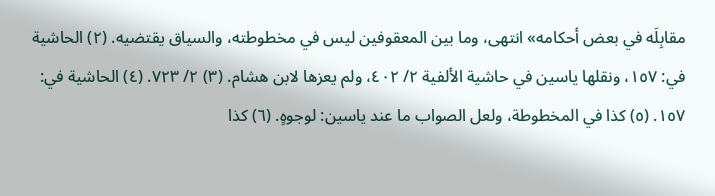مقابِلَه في بعض أحكامه» انتهى، وما بين المعقوفين ليس في مخطوطته، والسياق يقتضيه. (٢) الحاشية في: ١٥٧، ونقلها ياسين في حاشية الألفية ٢/ ٤٠٢، ولم يعزها لابن هشام. (٣) ٢/ ٧٢٣. (٤) الحاشية في: ١٥٧. (٥) كذا في المخطوطة، ولعل الصواب ما عند ياسين: لوجوهٍ. (٦) كذا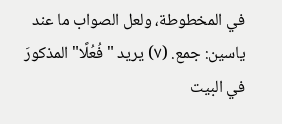في المخطوطة، ولعل الصواب ما عند ياسين: جمع. (٧) يريد "فُعُلًا" المذكورَ في البيت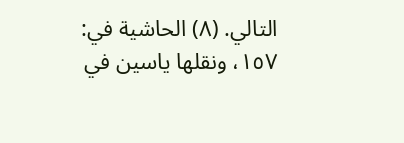التالي. (٨) الحاشية في: ١٥٧، ونقلها ياسين في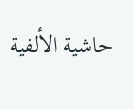حاشية الألفية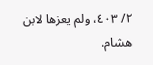٢/ ٤٠٣، ولم يعزها لابن هشام.